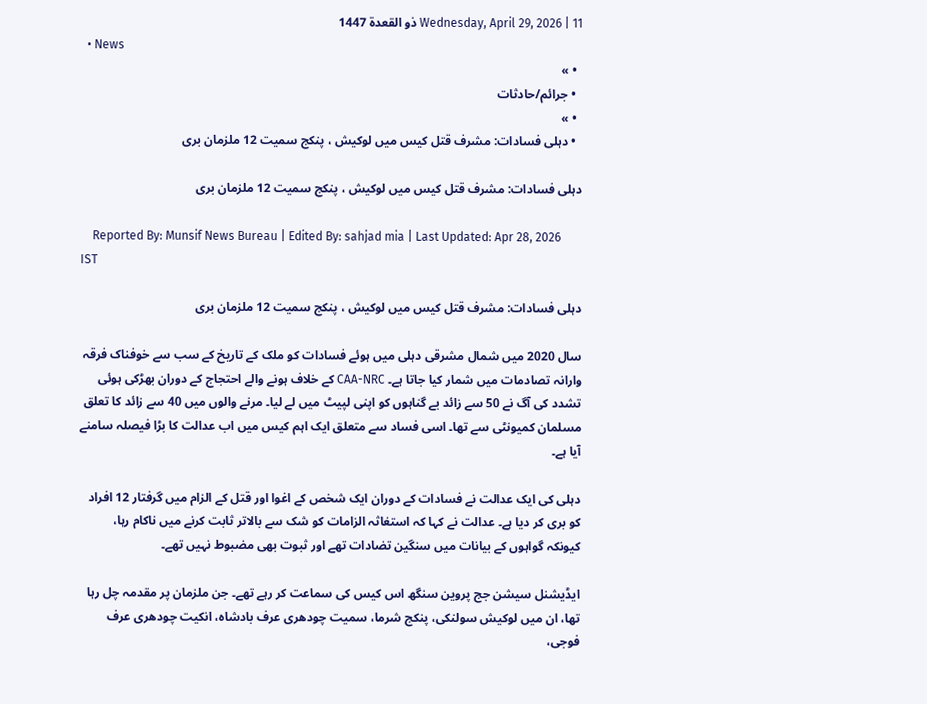Wednesday, April 29, 2026 | 11 ذو القعدة 1447
  • News
  • »
  • جرائم/حادثات
  • »
  • دہلی فسادات: مشرف قتل کیس میں لوکیش ، پنکج سمیت 12 ملزمان بری

دہلی فسادات: مشرف قتل کیس میں لوکیش ، پنکج سمیت 12 ملزمان بری

    Reported By: Munsif News Bureau | Edited By: sahjad mia | Last Updated: Apr 28, 2026 IST

دہلی فسادات: مشرف قتل کیس میں لوکیش ، پنکج سمیت 12 ملزمان بری

سال 2020 میں شمال مشرقی دہلی میں ہوئے فسادات کو ملک کے تاریخ کے سب سے خوفناک فرقہ وارانہ تصادمات میں شمار کیا جاتا ہے۔ CAA-NRC کے خلاف ہونے والے احتجاج کے دوران بھڑکی ہوئی تشدد کی آگ نے 50 سے زائد بے گناہوں کو اپنی لپیٹ میں لے لیا۔ مرنے والوں میں 40 سے زائد کا تعلق مسلمان کمیونٹی سے تھا۔ اسی فساد سے متعلق ایک اہم کیس میں اب عدالت کا بڑا فیصلہ سامنے آیا ہے۔

دہلی کی ایک عدالت نے فسادات کے دوران ایک شخص کے اغوا اور قتل کے الزام میں گرفتار 12 افراد کو بری کر دیا ہے۔ عدالت نے کہا کہ استغاثہ الزامات کو شک سے بالاتر ثابت کرنے میں ناکام رہا، کیونکہ گواہوں کے بیانات میں سنگین تضادات تھے اور ثبوت بھی مضبوط نہیں تھے۔

ایڈیشنل سیشن جج پروین سنگھ اس کیس کی سماعت کر رہے تھے۔ جن ملزمان پر مقدمہ چل رہا تھا، ان میں لوکیش سولنکی، پنکج شرما، سمیت چودھری عرف بادشاہ، انکیت چودھری عرف فوجی،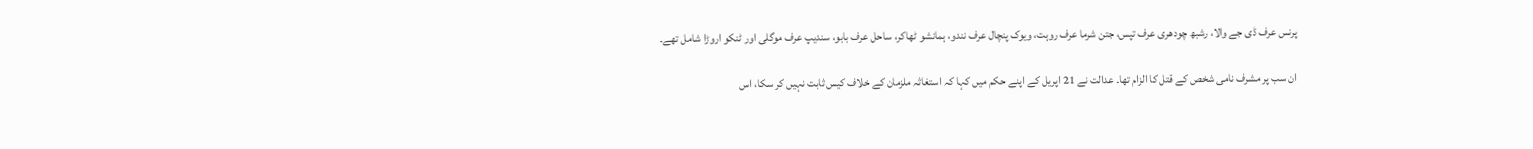پرنس عرف ڈی جے والا، رشبھ چودھری عرف تپس، جتن شرما عرف روہت، ویوک پنچال عرف نندو، ہمانشو ٹھاکر، ساحل عرف بابو، سندیپ عرف موگلی اور ٹنکو اروڑا شامل تھے۔

ان سب پر مشرف نامی شخص کے قتل کا الزام تھا۔ عدالت نے 21 اپریل کے اپنے حکم میں کہا کہ استغاثہ ملزمان کے خلاف کیس ثابت نہیں کر سکا، اس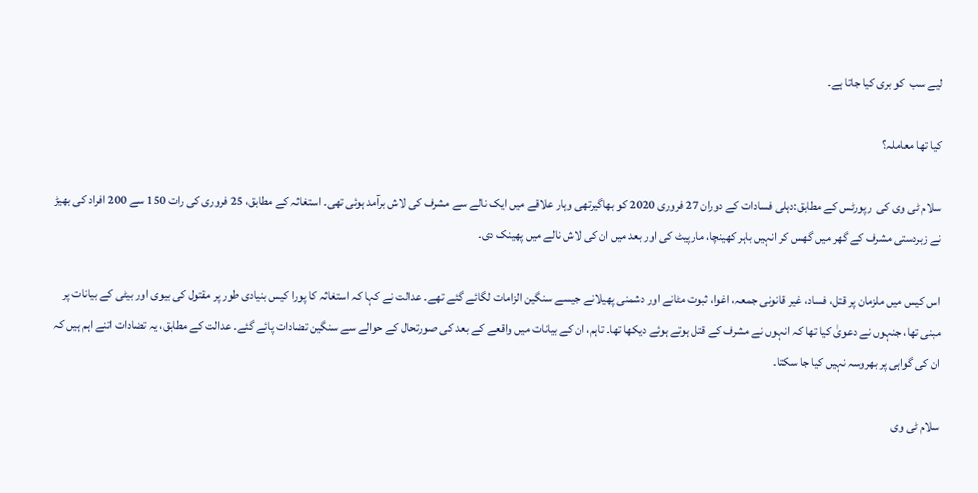لیے سب  کو بری کیا جاتا ہے۔

کیا تھا معاملہ؟

سلام ٹی وی کی  رپورٹس کے مطابق:دہلی فسادات کے دوران 27 فروری 2020 کو بھاگیرتھی وہار علاقے میں ایک نالے سے مشرف کی لاش برآمد ہوئی تھی۔ استغاثہ کے مطابق، 25 فروری کی رات 150 سے 200 افراد کی بھیڑ نے زبردستی مشرف کے گھر میں گھس کر انہیں باہر کھینچا، مارپیٹ کی اور بعد میں ان کی لاش نالے میں پھینک دی۔

اس کیس میں ملزمان پر قتل، فساد، غیر قانونی جمعہ، اغوا، ثبوت مٹانے اور دشمنی پھیلانے جیسے سنگین الزامات لگائے گئے تھے۔ عدالت نے کہا کہ استغاثہ کا پورا کیس بنیادی طور پر مقتول کی بیوی اور بیٹی کے بیانات پر مبنی تھا، جنہوں نے دعویٰ کیا تھا کہ انہوں نے مشرف کے قتل ہوتے ہوئے دیکھا تھا۔ تاہم، ان کے بیانات میں واقعے کے بعد کی صورتحال کے حوالے سے سنگین تضادات پائے گئے۔ عدالت کے مطابق، یہ تضادات اتنے اہم ہیں کہ ان کی گواہی پر بھروسہ نہیں کیا جا سکتا۔

سلام ٹی وی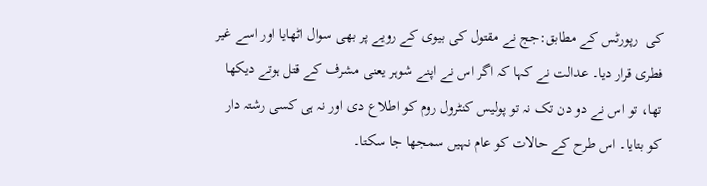کی  رپورٹس کے مطابق:جج نے مقتول کی بیوی کے رویے پر بھی سوال اٹھایا اور اسے غیر فطری قرار دیا۔ عدالت نے کہا کہ اگر اس نے اپنے شوہر یعنی مشرف کے قتل ہوتے دیکھا تھا، تو اس نے دو دن تک نہ تو پولیس کنٹرول روم کو اطلاع دی اور نہ ہی کسی رشتہ دار کو بتایا۔ اس طرح کے حالات کو عام نہیں سمجھا جا سکتا۔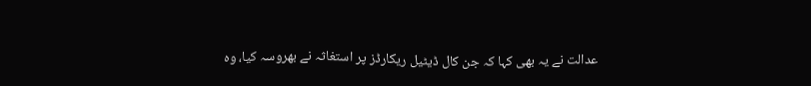عدالت نے یہ بھی کہا کہ جن کال ڈیٹیل ریکارڈز پر استغاثہ نے بھروسہ کیا، وہ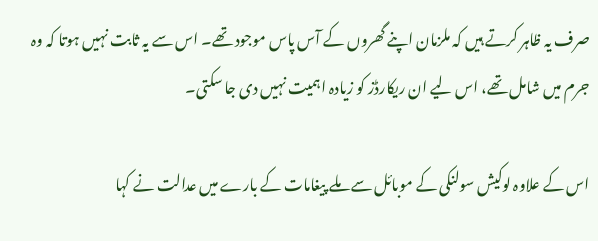صرف یہ ظاہر کرتے ہیں کہ ملزمان اپنے گھروں کے آس پاس موجود تھے۔ اس سے یہ ثابت نہیں ہوتا کہ وہ جرم میں شامل تھے، اس لیے ان ریکارڈز کو زیادہ اہمیت نہیں دی جا سکتی۔

اس کے علاوہ لوکیش سولنکی کے موبائل سے ملے پیغامات کے بارے میں عدالت نے کہا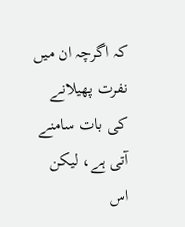کہ اگرچہ ان میں نفرت پھیلانے کی بات سامنے آتی ہے، لیکن اس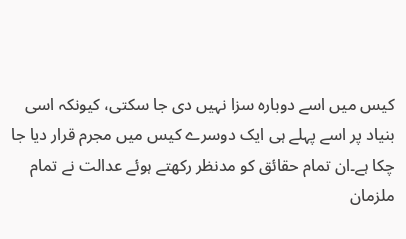کیس میں اسے دوبارہ سزا نہیں دی جا سکتی، کیونکہ اسی بنیاد پر اسے پہلے ہی ایک دوسرے کیس میں مجرم قرار دیا جا چکا ہے۔ان تمام حقائق کو مدنظر رکھتے ہوئے عدالت نے تمام ملزمان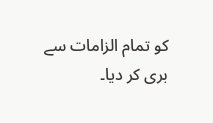کو تمام الزامات سے بری کر دیا۔